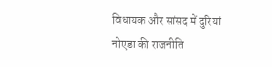विधायक और सांसद में दुरियां
नोएडा की राजनीति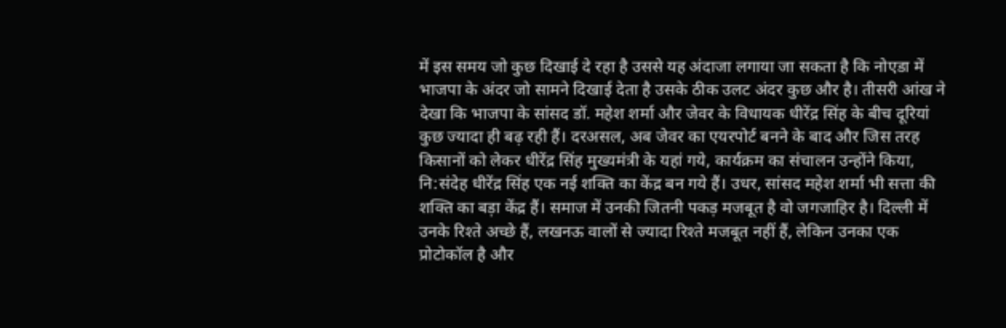में इस समय जो कुछ दिखाई दे रहा है उससे यह अंदाजा लगाया जा सकता है कि नोएडा में भाजपा के अंदर जो सामने दिखाई देता है उसके ठीक उलट अंदर कुछ और है। तीसरी आंख ने देखा कि भाजपा के सांसद डॉ. महेश शर्मा और जेवर के विधायक धीरेंद्र सिंह के बीच दूरियां कुछ ज्यादा ही बढ़ रही हैं। दरअसल, अब जेवर का एयरपोर्ट बनने के बाद और जिस तरह किसानों को लेकर धीरेंद्र सिंह मुख्यमंत्री के यहां गये, कार्यक्रम का संचालन उन्होंने किया, नि:संदेह धीरेंद्र सिंह एक नई शक्ति का केंद्र बन गये हैं। उधर, सांसद महेश शर्मा भी सत्ता की शक्ति का बड़ा केंद्र हैं। समाज में उनकी जितनी पकड़ मजबूत है वो जगजाहिर है। दिल्ली में उनके रिश्ते अच्छे हैं, लखनऊ वालों से ज्यादा रिश्ते मजबूत नहीं हैं, लेकिन उनका एक प्रोटोकॉल है और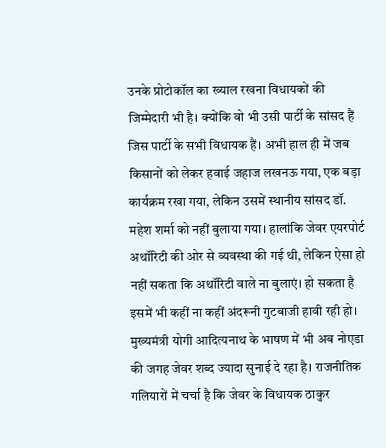उनके प्रोटोकॉल का ख्याल रखना विधायकों की जिम्मेदारी भी है। क्योंकि वो भी उसी पार्टी के सांसद हैं जिस पार्टी के सभी विधायक हैं। अभी हाल ही में जब किसानों को लेकर हवाई जहाज लखनऊ गया, एक बड़ा कार्यक्रम रखा गया, लेकिन उसमें स्थानीय सांसद डॉ. महेश शर्मा को नहीं बुलाया गया। हालांकि जेवर एयरपोर्ट अथॉरिटी की ओर से व्यवस्था की गई थी, लेकिन ऐसा हो नहीं सकता कि अथॉरिटी वाले ना बुलाएं। हो सकता है इसमें भी कहीं ना कहीं अंदरूनी गुटबाजी हावी रही हो। मुख्यमंत्री योगी आदित्यनाथ के भाषण में भी अब नोएडा की जगह जेवर शब्द ज्यादा सुनाई दे रहा है। राजनीतिक गलियारों में चर्चा है कि जेवर के विधायक ठाकुर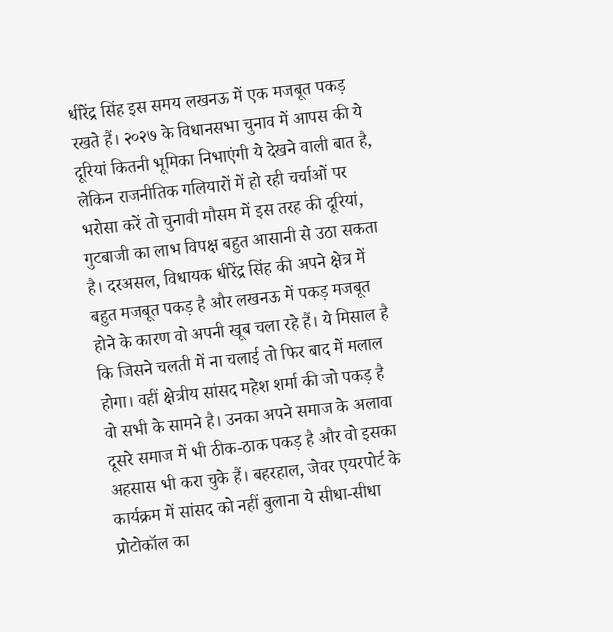धीरेंद्र सिंह इस समय लखनऊ में एक मजबूत पकड़ रखते हैं। २०२७ के विधानसभा चुनाव में आपस की ये दूरियां कितनी भूमिका निभाएंगी ये देखने वाली बात है, लेकिन राजनीतिक गलियारों में हो रही चर्चाओं पर भरोसा करें तो चुनावी मौसम में इस तरह की दूरियां, गुटबाजी का लाभ विपक्ष बहुत आसानी से उठा सकता है। दरअसल, विधायक धीरेंद्र सिंह की अपने क्षेत्र में बहुत मजबूत पकड़ है और लखनऊ में पकड़ मजबूत होने के कारण वो अपनी खूब चला रहे हैं। ये मिसाल है कि जिसने चलती में ना चलाई तो फिर बाद में मलाल होगा। वहीं क्षेत्रीय सांसद महेश शर्मा की जो पकड़ है वो सभी के सामने है। उनका अपने समाज के अलावा दूसरे समाज में भी ठीक-ठाक पकड़ है और वो इसका अहसास भी करा चुके हैं। बहरहाल, जेवर एयरपोर्ट के कार्यक्रम में सांसद को नहीं बुलाना ये सीधा-सीधा प्रोटोकॉल का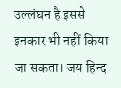उल्लंघन है इससे इनकार भी नहीं किया जा सकता। जय हिन्द